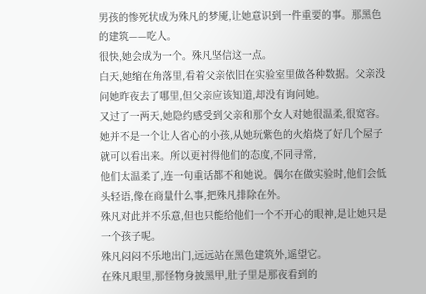男孩的惨死状成为殊凡的梦魇,让她意识到一件重要的事。那黑色的建筑——吃人。
很快,她会成为一个。殊凡坚信这一点。
白天,她缩在角落里,看着父亲依旧在实验室里做各种数据。父亲没问她昨夜去了哪里,但父亲应该知道,却没有询问她。
又过了一两天,她隐约感受到父亲和那个女人对她很温柔,很宽容。
她并不是一个让人省心的小孩,从她玩紫色的火焰烧了好几个屋子就可以看出来。所以更衬得他们的态度,不同寻常,
他们太温柔了,连一句重话都不和她说。偶尔在做实验时,他们会低头轻语,像在商量什么事,把殊凡排除在外。
殊凡对此并不乐意,但也只能给他们一个不开心的眼神,是让她只是一个孩子呢。
殊凡闷闷不乐地出门,远远站在黑色建筑外,遥望它。
在殊凡眼里,那怪物身披黑甲,肚子里是那夜看到的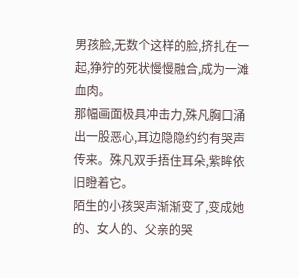男孩脸,无数个这样的脸,挤扎在一起,狰狞的死状慢慢融合,成为一滩血肉。
那幅画面极具冲击力,殊凡胸口涌出一股恶心,耳边隐隐约约有哭声传来。殊凡双手捂住耳朵,紫眸依旧瞪着它。
陌生的小孩哭声渐渐变了,变成她的、女人的、父亲的哭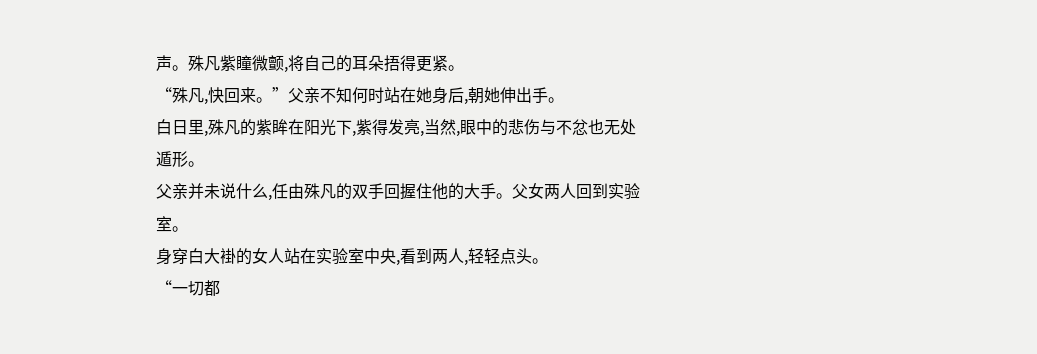声。殊凡紫瞳微颤,将自己的耳朵捂得更紧。
“殊凡,快回来。”父亲不知何时站在她身后,朝她伸出手。
白日里,殊凡的紫眸在阳光下,紫得发亮,当然,眼中的悲伤与不忿也无处遁形。
父亲并未说什么,任由殊凡的双手回握住他的大手。父女两人回到实验室。
身穿白大褂的女人站在实验室中央,看到两人,轻轻点头。
“一切都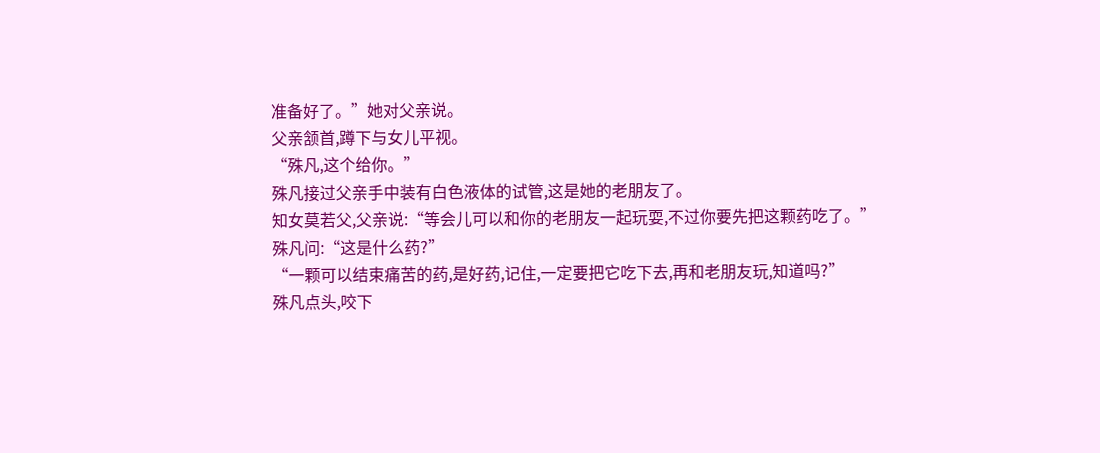准备好了。”她对父亲说。
父亲颔首,蹲下与女儿平视。
“殊凡,这个给你。”
殊凡接过父亲手中装有白色液体的试管,这是她的老朋友了。
知女莫若父,父亲说:“等会儿可以和你的老朋友一起玩耍,不过你要先把这颗药吃了。”
殊凡问:“这是什么药?”
“一颗可以结束痛苦的药,是好药,记住,一定要把它吃下去,再和老朋友玩,知道吗?”
殊凡点头,咬下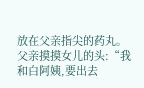放在父亲指尖的药丸。
父亲摸摸女儿的头:“我和白阿姨,要出去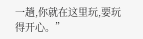一趟,你就在这里玩,要玩得开心。”